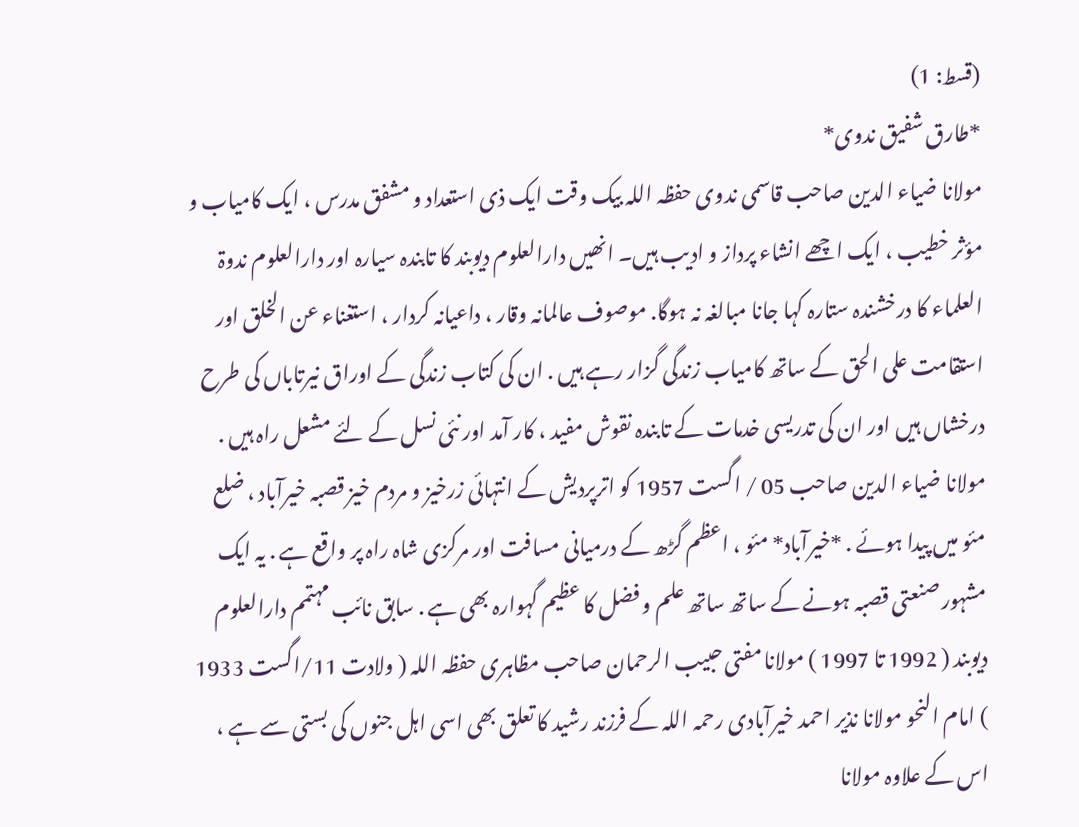(قسط: 1)
*طارق شفیق ندوی*
مولانا ضیاء الدین صاحب قاسمی ندوی حفظہ اللہ بیک وقت ایک ذی استعداد و مشفق مدرس ، ایک کامیاب و مؤثر خطیب ، ایک اچھے انشاء پرداز و ادیب ہیں۔ انھیں دارالعلوم دیوبند کا تابندہ سیارہ اور دارالعلوم ندوۃ العلماء کا درخشندہ ستارہ کہا جانا مبالغہ نہ ہوگا. موصوف عالمانہ وقار ، داعیانہ کردار ، استغناء عن الخلق اور استقامت علی الحق کے ساتھ کامیاب زندگی گزار رہے ہیں . ان کی کتاب زندگی کے اوراق نیرتاباں کی طرح درخشاں ہیں اور ان کی تدریسی خدمات کے تابندہ نقوش مفید ، کار آمد اور نئی نسل کے لئے مشعل راہ ہیں .
مولانا ضیاء الدین صاحب 05 / اگست 1957 کو اترپردیش کے انتہائی زرخیز و مردم خیز قصبہ خیرآباد ، ضلع مئو میں پیدا ہوئے . *خیرآباد* مئو ، اعظم گڑھ کے درمیانی مسافت اور مرکزی شاہ راہ پر واقع ہے . یہ ایک مشہور صنعتی قصبہ ہونے کے ساتھ ساتھ علم و فضل کا عظیم گہوارہ بھی ہے . سابق نائب مہتمم دارالعلوم دیوبند ( 1992 تا 1997 ) مولانا مفتی حبیب الرحمان صاحب مظاہری حفظہ اللہ ( ولادت 11/اگست 1933 ) امام النحو مولانا نذیر احمد خیرآبادی رحمہ اللہ کے فرزند رشید کا تعلق بھی اسی اہل جنوں کی بستی سے ہے ، اس کے علاوہ مولانا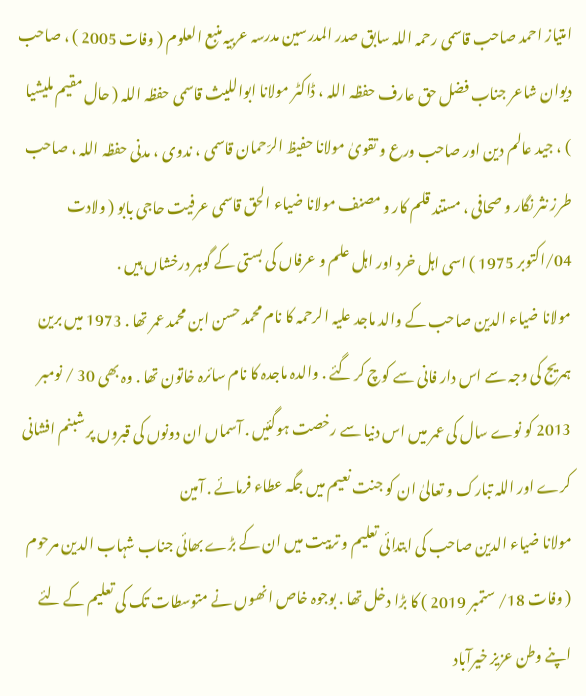امتیاز احمد صاحب قاسمی رحمہ اللہ سابق صدر المدرسین مدرسہ عربیہ منبع العلوم ( وفات 2005 ) ، صاحب دیوان شاعر جناب فضل حق عارف حفظہ اللہ ، ڈاکٹر مولانا ابواللیث قاسمی حفظہ اللہ ( حال مقیم ملیشیا ) ، جید عالم دین اور صاحب ورع و تقویٰ مولانا حفیظ الرّحمان قاسمی ، ندوی ، مدنی حفظہ اللہ ، صاحب طرز نثر نگار و صحافی ، مستند قلم کار و مصنف مولانا ضیاء الحق قاسمی عرفیت حاجی بابو ( ولادت 04/اکتوبر 1975 ) اسی اہل خرد اور اہل علم و عرفاں کی بستی کے گوہر درخشاں ہیں .
مولانا ضیاء الدین صاحب کے والد ماجد علیہ الرحمہ کا نام محمد حسن ابن محمد عمر تھا . 1973 میں برین ہمریج کی وجہ سے اس دار فانی سے کوچ کر گئے . والدہ ماجدہ کا نام سائرہ خاتون تھا . وہ بھی 30 / نومبر 2013 کو نوے سال کی عمر میں اس دنیا سے رخصت ہوگئیں . آسماں ان دونوں کی قبروں پر شبنم افشانی کرے اور اللہ تبارک و تعالیٰ ان کو جنت نعیم میں جگہ عطاء فرمائے . آمین
مولانا ضیاء الدین صاحب کی ابتدائی تعلیم و تربیت میں ان کے بڑے بھائی جناب شہاب الدین مرحوم ( وفات 18/ ستمبر 2019 ) کا بڑا دخل تھا . بوجوہ خاص انھوں نے متوسطات تک کی تعلیم کے لئے اپنے وطن عزیز خیرآباد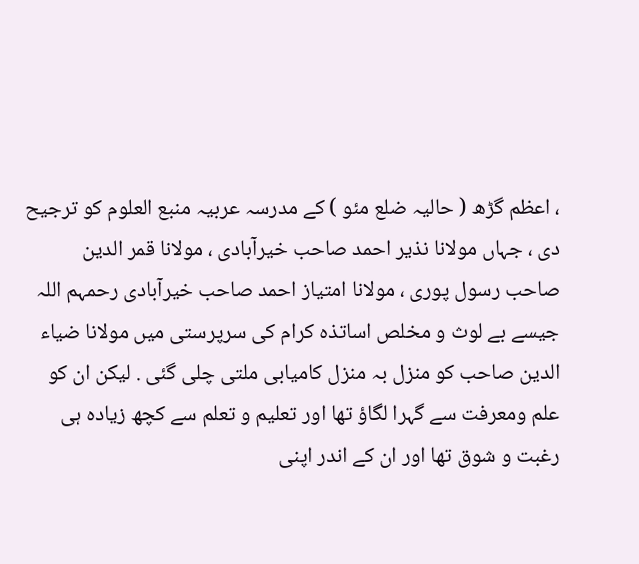، اعظم گڑھ ( حالیہ ضلع مئو ) کے مدرسہ عربیہ منبع العلوم کو ترجیح دی ، جہاں مولانا نذیر احمد صاحب خیرآبادی ، مولانا قمر الدین صاحب رسول پوری ، مولانا امتیاز احمد صاحب خیرآبادی رحمہم اللہ جیسے بے لوث و مخلص اساتذہ کرام کی سرپرستی میں مولانا ضیاء الدین صاحب کو منزل بہ منزل کامیابی ملتی چلی گئی . لیکن ان کو علم ومعرفت سے گہرا لگاؤ تھا اور تعلیم و تعلم سے کچھ زیادہ ہی رغبت و شوق تھا اور ان کے اندر اپنی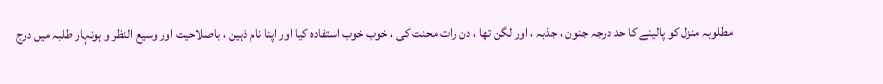مطلوبہ منزل کو پالینے کا حد درجہ جنون ، جذبہ ، اور لگن تھا ، دن رات محنت کی ، خوب خوب استفادہ کیا اور اپنا نام ذہین ، باصلاحیت اور وسیع النظر و ہونہار طلبہ میں درج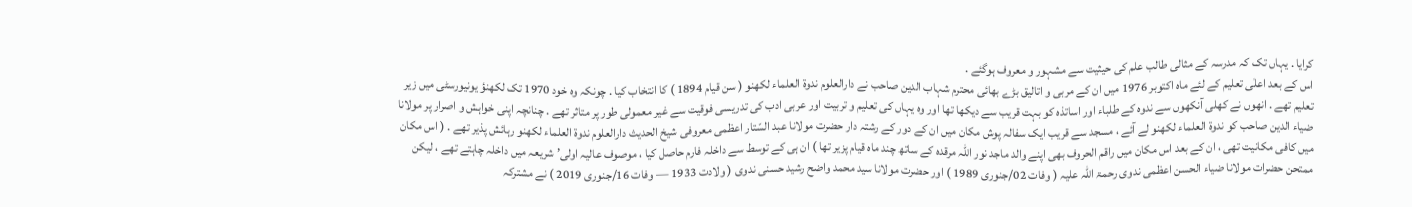کرایا . یہاں تک کہ مدرسہ کے مثالی طالب علم کی حیثیت سے مشہور و معروف ہوگئے .
اس کے بعد اعلٰی تعلیم کے لئے ماہ اکتوبر 1976 میں ان کے مربی و اتالیق بڑے بھائی محترم شہاب الدین صاحب نے دارالعلوم ندوۃ العلماء لکھنو ( سن قیام 1894 ) کا انتخاب کیا . چونکہ وہ خود 1970 تک لکھنؤ یونیورسٹی میں زیر تعلیم تھے . انھوں نے کھلی آنکھوں سے ندوہ کے طلباء اور اساتذہ کو بہت قریب سے دیکھا تھا اور وہ یہاں کی تعلیم و تربیت اور عربی ادب کی تدریسی فوقیت سے غیر معمولی طور پر متاثر تھے . چنانچہ اپنی خواہش و اصرار پر مولانا ضیاء الدین صاحب کو ندوۃ العلماء لکھنو لے آئے ، مسجد سے قریب ایک سفالہ پوش مکان میں ان کے دور کے رشتہ دار حضرت مولانا عبد السّتار اعظمی معروفی شیخ الحدیث دارالعلوم ندوۃ العلماء لکھنو رہائش پذیر تھے . ( اس مکان میں کافی مکانیت تھی ، ان کے بعد اس مکان میں راقم الحروف بھی اپنے والد ماجد نور اللہ مرقدہ کے ساتھ چند ماہ قیام پزیر تھا ) ان ہی کے توسط سے داخلہ فارم حاصل کیا ، موصوف عالیہ اولی’ شریعہ میں داخلہ چاہتے تھے ، لیکن ممتحن حضرات مولانا ضیاء الحسن اعظمی ندوی رحمۃ اللّٰہ علیہ ( وفات 02/جنوری 1989 ) اور حضرت مولانا سید محمد واضح رشید حسنی ندوی ( ولادت 1933 — وفات 16/جنوری 2019 ) نے مشترکہ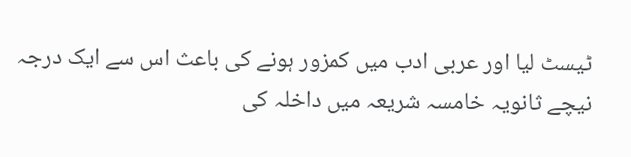ٹیسٹ لیا اور عربی ادب میں کمزور ہونے کی باعث اس سے ایک درجہ نیچے ثانویہ خامسہ شریعہ میں داخلہ کی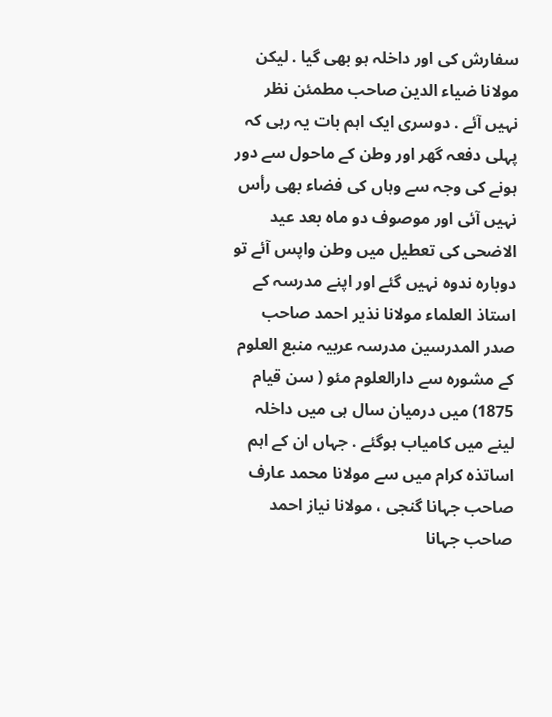سفارش کی اور داخلہ ہو بھی گیا . لیکن مولانا ضیاء الدین صاحب مطمئن نظر نہیں آئے . دوسری ایک اہم بات یہ رہی کہ پہلی دفعہ گھر اور وطن کے ماحول سے دور ہونے کی وجہ سے وہاں کی فضاء بھی رأس نہیں آئی اور موصوف دو ماہ بعد عید الاضحی کی تعطیل میں وطن واپس آئے تو دوبارہ ندوہ نہیں گئے اور اپنے مدرسہ کے استاذ العلماء مولانا نذیر احمد صاحب صدر المدرسین مدرسہ عربیہ منبع العلوم کے مشورہ سے دارالعلوم مئو ( سن قیام 1875) میں درمیان سال ہی میں داخلہ لینے میں کامیاب ہوگئے . جہاں ان کے اہم اساتذہ کرام میں سے مولانا محمد عارف صاحب جہانا گنجی ، مولانا نیاز احمد صاحب جہانا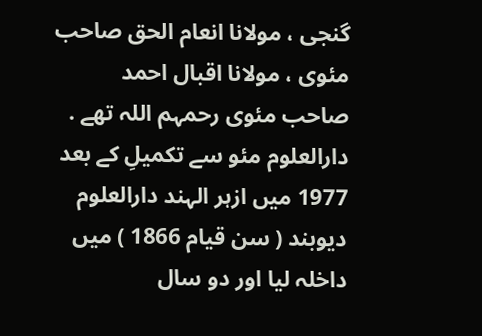گنجی ، مولانا انعام الحق صاحب مئوی ، مولانا اقبال احمد صاحب مئوی رحمہم اللہ تھے .
دارالعلوم مئو سے تکمیلِ کے بعد 1977 میں ازہر الہند دارالعلوم دیوبند ( سن قیام 1866 ) میں داخلہ لیا اور دو سال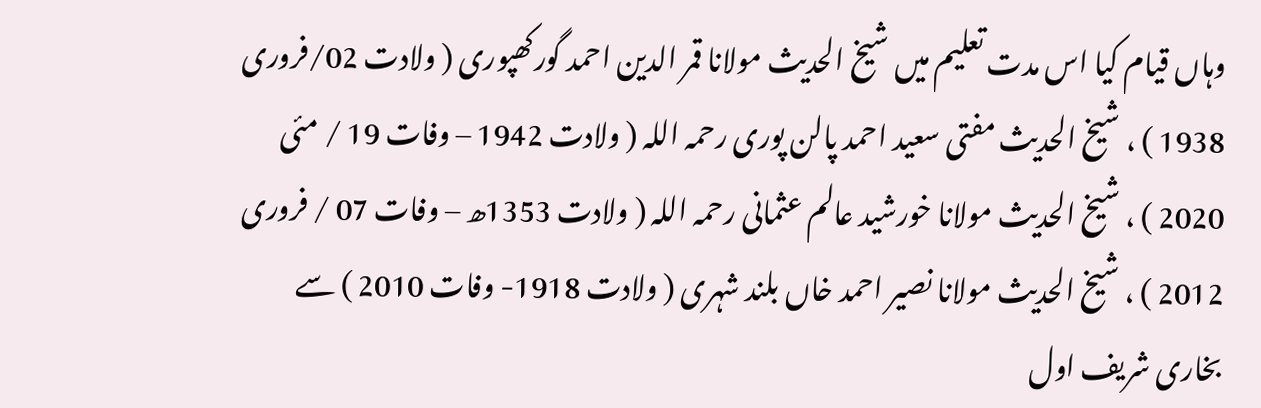وہاں قیام کیا اس مدت تعلیم میں شیخ الحدیث مولانا قمر الدین احمد گورکھپوری ( ولادت 02/فروری 1938 ) ، شیخ الحدیث مفتی سعید احمد پالن پوری رحمہ اللہ ( ولادت 1942 – وفات 19 / مئی 2020 ) ، شیخ الحدیث مولانا خورشید عالم عثمانی رحمہ اللہ ( ولادت 1353ھ – وفات 07 / فروری 2012 ) ، شیخ الحدیث مولانا نصیر احمد خاں بلند شہری ( ولادت 1918- وفات 2010 ) سے بخاری شریف اول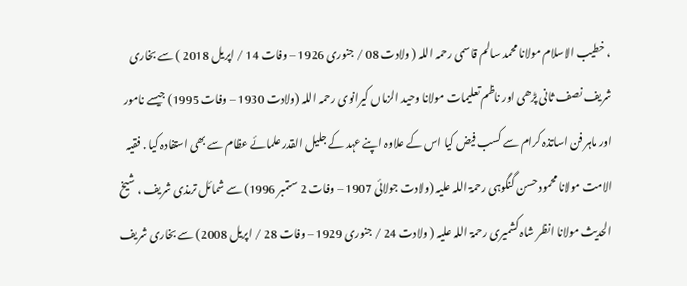، خطیب الاسلام مولانا محمد سالم قاسمی رحمہ اللہ ( ولادت 08 / جنوری 1926 – وفات 14 / اپریل 2018 ) سے بخاری شریف نصف ثانی پڑھی اور ناظم تعلیمات مولانا وحید الزماں کیرانوی رحمہ اللہ (ولادت 1930 – وفات 1995) جیسے نامور اور ماہر فن اساتذہ کرام سے کسب فیض کیا اس کے علاوہ اپنے عہد کے جلیل القدر علمائے عظام سے بھی استفادہ کیا . فقیہ الامت مولانا محمود حسن گنگوہی رحمۃ اللہ علیہ (ولادت جولائی 1907 – وفات 2 ستمبر 1996) سے شمائل ترمذی شریف ، شیخ الحدیث مولانا انظر شاہ کشمیری رحمۃ اللہ علیہ ( ولادت 24 / جنوری 1929 – وفات 28 / اپریل 2008) سے بخاری شریف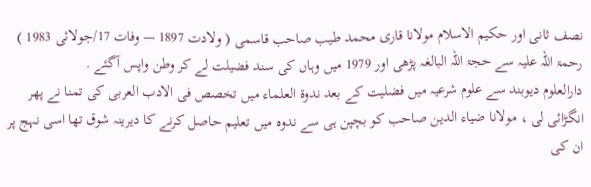نصف ثانی اور حکیم الاسلام مولانا قاری محمد طیب صاحب قاسمی ( ولادت 1897 — وفات 17/جولائی 1983 ) رحمۃ اللہ علیہ سے حجۃ اللہ البالغہ پڑھی اور 1979 میں وہاں کی سند فضیلت لے کر وطن واپس آگئے .
دارالعلوم دیوبند سے علوم شرعیہ میں فضلیت کے بعد ندوۃ العلماء میں تخصص فی الادب العربی کی تمنا نے پھر انگڑائی لی ، مولانا ضیاء الدین صاحب کو بچپن ہی سے ندوہ میں تعلیم حاصل کرنے کا دیرینہ شوق تھا اسی نہج پر ان کی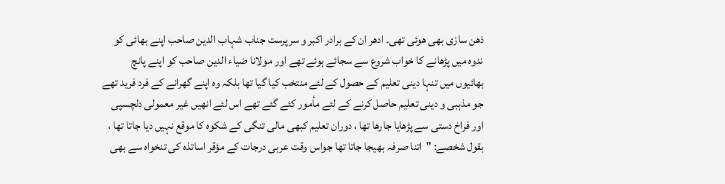ذھن سازی بھی ھوئی تھی۔ ادھر ان کے برادر اکبر و سرپرست جناب شہاب الدین صاحب اپنے بھائی کو ندوہ میں پڑھانے کا خواب شروع سے سجائے ہوئے تھے اور مولانا ضیاء الدین صاحب کو اپنے پانچ بھائیوں میں تنہا دینی تعلیم کے حصول کے لئے منتخب کیا گیا تھا بلکہ وہ اپنے گھرانے کے فرد فرید تھے جو مذہبی و دینی تعلیم حاصل کرنے کے لئے مأمور کئے گئے تھے اس لئے انھیں غیر معمولی دلچسپی اور فراخ دستی سے پڑھایا جارھا تھا ، دوران تعلیم کبھی مالی تنگی کے شکوہ کا موقع نہیں دیا جاتا تھا ، بقول شخصے: "اتنا صرفہ بھیجا جاتا تھا جواس وقت عربی درجات کے مؤقر اساتذہ کی تنخواہ سے بھی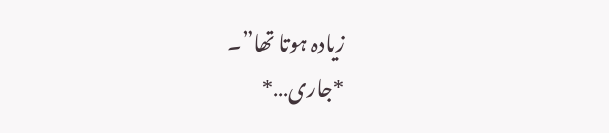زیادہ ہوتا تھا”۔
*جاری…*